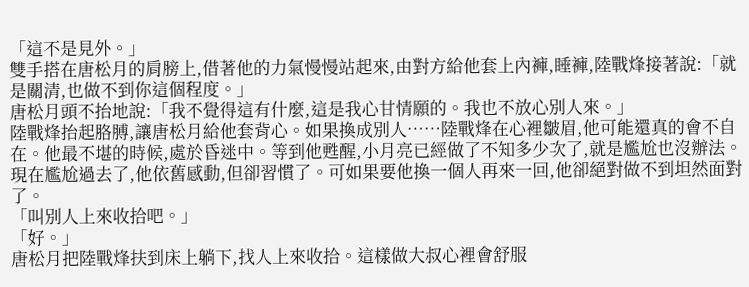「這不是見外。」
雙手搭在唐松月的肩膀上,借著他的力氣慢慢站起來,由對方給他套上內褲,睡褲,陸戰烽接著說:「就是關清,也做不到你這個程度。」
唐松月頭不抬地說:「我不覺得這有什麼,這是我心甘情願的。我也不放心別人來。」
陸戰烽抬起胳膊,讓唐松月給他套背心。如果換成別人……陸戰烽在心裡皺眉,他可能還真的會不自在。他最不堪的時候,處於昏迷中。等到他甦醒,小月亮已經做了不知多少次了,就是尷尬也沒辦法。現在尷尬過去了,他依舊感動,但卻習慣了。可如果要他換一個人再來一回,他卻絕對做不到坦然面對了。
「叫別人上來收拾吧。」
「好。」
唐松月把陸戰烽扶到床上躺下,找人上來收拾。這樣做大叔心裡會舒服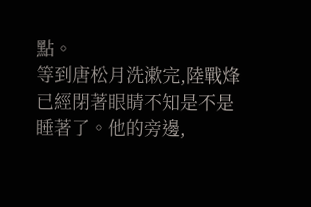點。
等到唐松月洗漱完,陸戰烽已經閉著眼睛不知是不是睡著了。他的旁邊,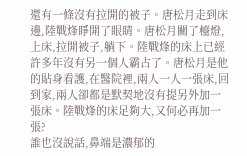還有一條沒有拉開的被子。唐松月走到床邊,陸戰烽睜開了眼睛。唐松月關了檯燈,上床,拉開被子,躺下。陸戰烽的床上已經許多年沒有另一個人霸占了。唐松月是他的貼身看護,在醫院裡,兩人一人一張床,回到家,兩人卻都是默契地沒有提另外加一張床。陸戰烽的床足夠大,又何必再加一張?
誰也沒說話,鼻端是濃郁的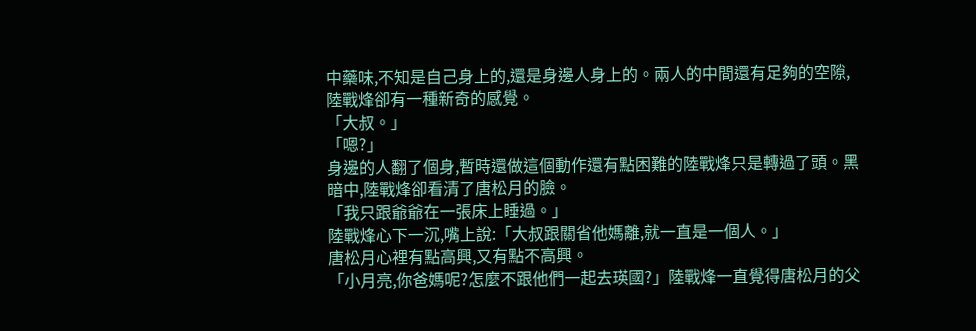中藥味,不知是自己身上的,還是身邊人身上的。兩人的中間還有足夠的空隙,陸戰烽卻有一種新奇的感覺。
「大叔。」
「嗯?」
身邊的人翻了個身,暫時還做這個動作還有點困難的陸戰烽只是轉過了頭。黑暗中,陸戰烽卻看清了唐松月的臉。
「我只跟爺爺在一張床上睡過。」
陸戰烽心下一沉,嘴上說:「大叔跟關省他媽離,就一直是一個人。」
唐松月心裡有點高興,又有點不高興。
「小月亮,你爸媽呢?怎麼不跟他們一起去瑛國?」陸戰烽一直覺得唐松月的父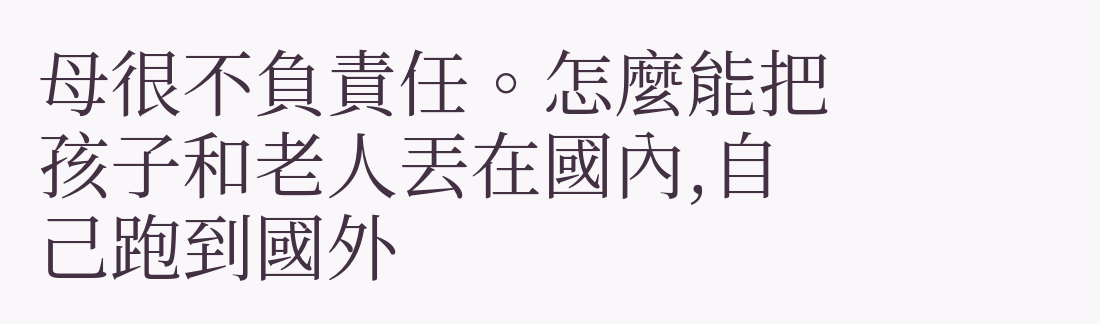母很不負責任。怎麼能把孩子和老人丟在國內,自己跑到國外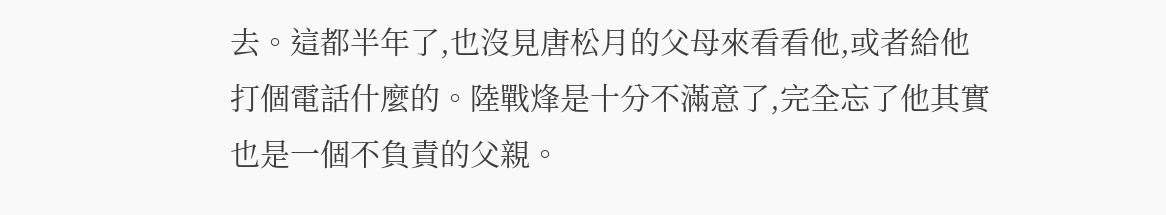去。這都半年了,也沒見唐松月的父母來看看他,或者給他打個電話什麼的。陸戰烽是十分不滿意了,完全忘了他其實也是一個不負責的父親。